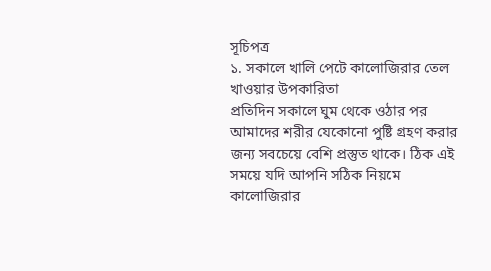সূচিপত্র
১. সকালে খালি পেটে কালোজিরার তেল খাওয়ার উপকারিতা
প্রতিদিন সকালে ঘুম থেকে ওঠার পর আমাদের শরীর যেকোনো পুষ্টি গ্রহণ করার জন্য সবচেয়ে বেশি প্রস্তুত থাকে। ঠিক এই সময়ে যদি আপনি সঠিক নিয়মে কালোজিরার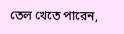তেল খেতে পারেন,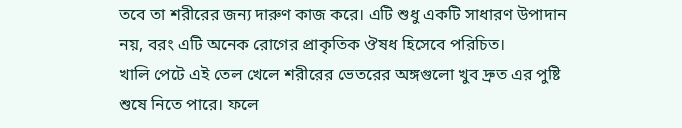তবে তা শরীরের জন্য দারুণ কাজ করে। এটি শুধু একটি সাধারণ উপাদান নয়, বরং এটি অনেক রোগের প্রাকৃতিক ঔষধ হিসেবে পরিচিত।
খালি পেটে এই তেল খেলে শরীরের ভেতরের অঙ্গগুলো খুব দ্রুত এর পুষ্টি শুষে নিতে পারে। ফলে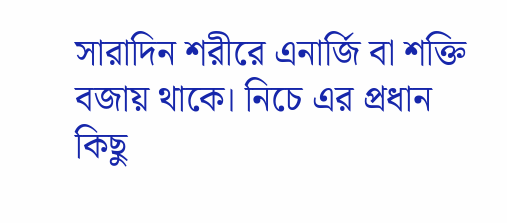সারাদিন শরীরে এনার্জি বা শক্তি বজায় থাকে। নিচে এর প্রধান কিছু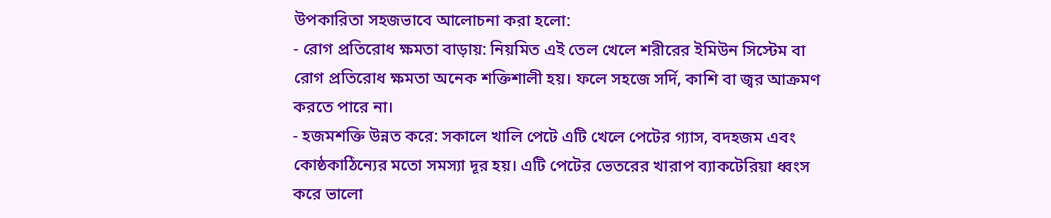উপকারিতা সহজভাবে আলোচনা করা হলো:
- রোগ প্রতিরোধ ক্ষমতা বাড়ায়: নিয়মিত এই তেল খেলে শরীরের ইমিউন সিস্টেম বা রোগ প্রতিরোধ ক্ষমতা অনেক শক্তিশালী হয়। ফলে সহজে সর্দি, কাশি বা জ্বর আক্রমণ করতে পারে না।
- হজমশক্তি উন্নত করে: সকালে খালি পেটে এটি খেলে পেটের গ্যাস, বদহজম এবং কোষ্ঠকাঠিন্যের মতো সমস্যা দূর হয়। এটি পেটের ভেতরের খারাপ ব্যাকটেরিয়া ধ্বংস করে ভালো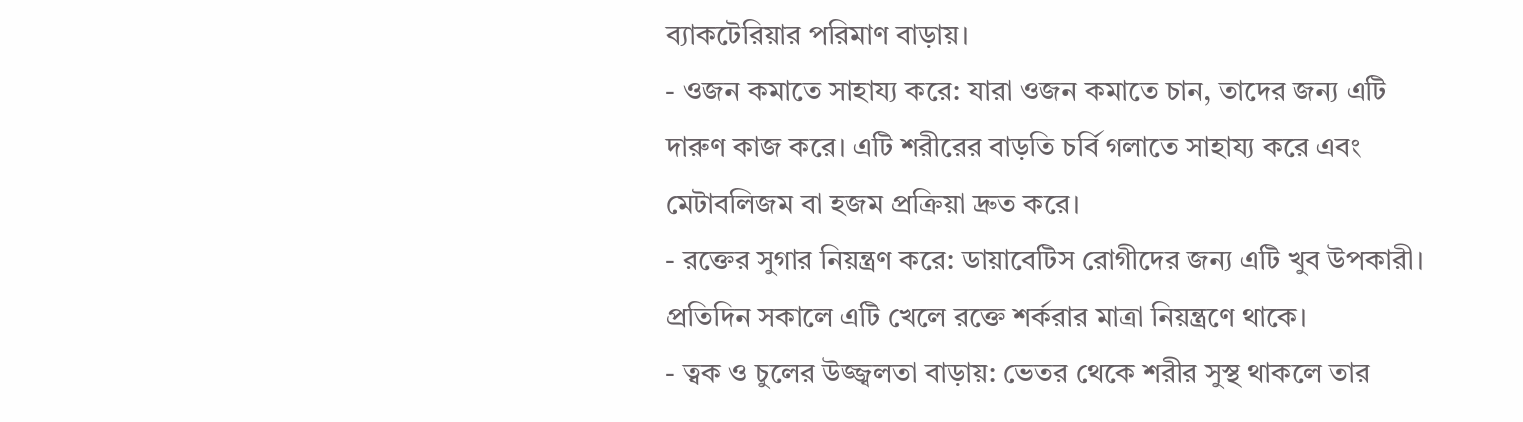ব্যাকটেরিয়ার পরিমাণ বাড়ায়।
- ওজন কমাতে সাহায্য করে: যারা ওজন কমাতে চান, তাদের জন্য এটি দারুণ কাজ করে। এটি শরীরের বাড়তি চর্বি গলাতে সাহায্য করে এবং মেটাবলিজম বা হজম প্রক্রিয়া দ্রুত করে।
- রক্তের সুগার নিয়ন্ত্রণ করে: ডায়াবেটিস রোগীদের জন্য এটি খুব উপকারী। প্রতিদিন সকালে এটি খেলে রক্তে শর্করার মাত্রা নিয়ন্ত্রণে থাকে।
- ত্বক ও চুলের উজ্জ্বলতা বাড়ায়: ভেতর থেকে শরীর সুস্থ থাকলে তার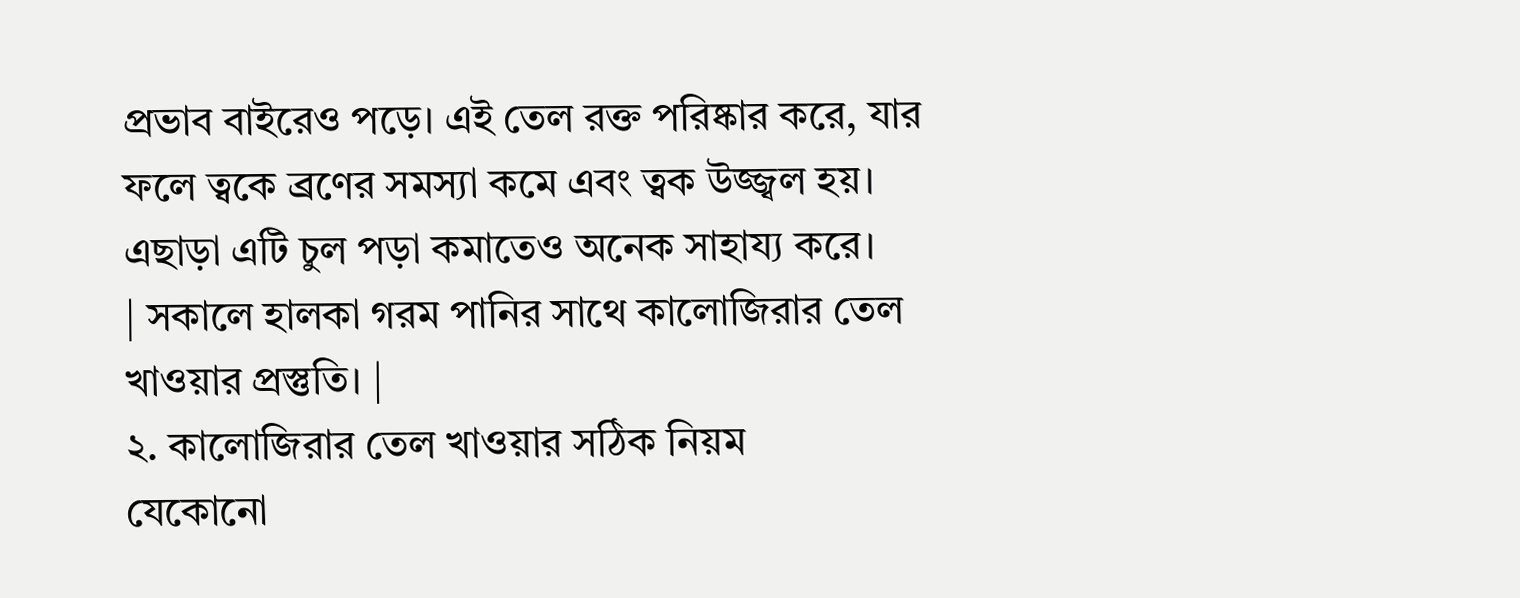প্রভাব বাইরেও পড়ে। এই তেল রক্ত পরিষ্কার করে, যার ফলে ত্বকে ব্রণের সমস্যা কমে এবং ত্বক উজ্জ্বল হয়। এছাড়া এটি চুল পড়া কমাতেও অনেক সাহায্য করে।
| সকালে হালকা গরম পানির সাথে কালোজিরার তেল খাওয়ার প্রস্তুতি। |
২. কালোজিরার তেল খাওয়ার সঠিক নিয়ম
যেকোনো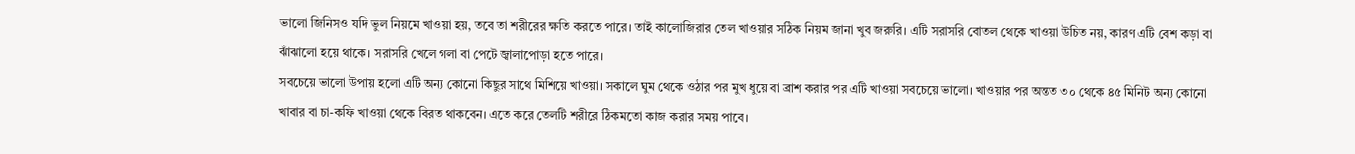ভালো জিনিসও যদি ভুল নিয়মে খাওয়া হয়, তবে তা শরীরের ক্ষতি করতে পারে। তাই কালোজিরার তেল খাওয়ার সঠিক নিয়ম জানা খুব জরুরি। এটি সরাসরি বোতল থেকে খাওয়া উচিত নয়, কারণ এটি বেশ কড়া বা ঝাঁঝালো হয়ে থাকে। সরাসরি খেলে গলা বা পেটে জ্বালাপোড়া হতে পারে।
সবচেয়ে ভালো উপায় হলো এটি অন্য কোনো কিছুর সাথে মিশিয়ে খাওয়া। সকালে ঘুম থেকে ওঠার পর মুখ ধুয়ে বা ব্রাশ করার পর এটি খাওয়া সবচেয়ে ভালো। খাওয়ার পর অন্তত ৩০ থেকে ৪৫ মিনিট অন্য কোনো খাবার বা চা-কফি খাওয়া থেকে বিরত থাকবেন। এতে করে তেলটি শরীরে ঠিকমতো কাজ করার সময় পাবে।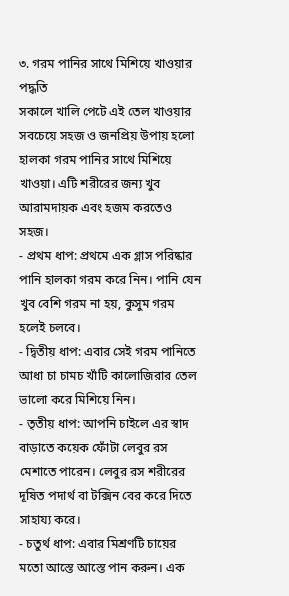৩. গরম পানির সাথে মিশিয়ে খাওয়ার পদ্ধতি
সকালে খালি পেটে এই তেল খাওয়ার সবচেয়ে সহজ ও জনপ্রিয় উপায় হলো হালকা গরম পানির সাথে মিশিয়ে খাওয়া। এটি শরীরের জন্য খুব আরামদায়ক এবং হজম করতেও সহজ।
- প্রথম ধাপ: প্রথমে এক গ্লাস পরিষ্কার পানি হালকা গরম করে নিন। পানি যেন খুব বেশি গরম না হয়, কুসুম গরম হলেই চলবে।
- দ্বিতীয় ধাপ: এবার সেই গরম পানিতে আধা চা চামচ খাঁটি কালোজিরার তেল ভালো করে মিশিয়ে নিন।
- তৃতীয় ধাপ: আপনি চাইলে এর স্বাদ বাড়াতে কয়েক ফোঁটা লেবুর রস মেশাতে পারেন। লেবুর রস শরীরের দূষিত পদার্থ বা টক্সিন বের করে দিতে সাহায্য করে।
- চতুর্থ ধাপ: এবার মিশ্রণটি চায়ের মতো আস্তে আস্তে পান করুন। এক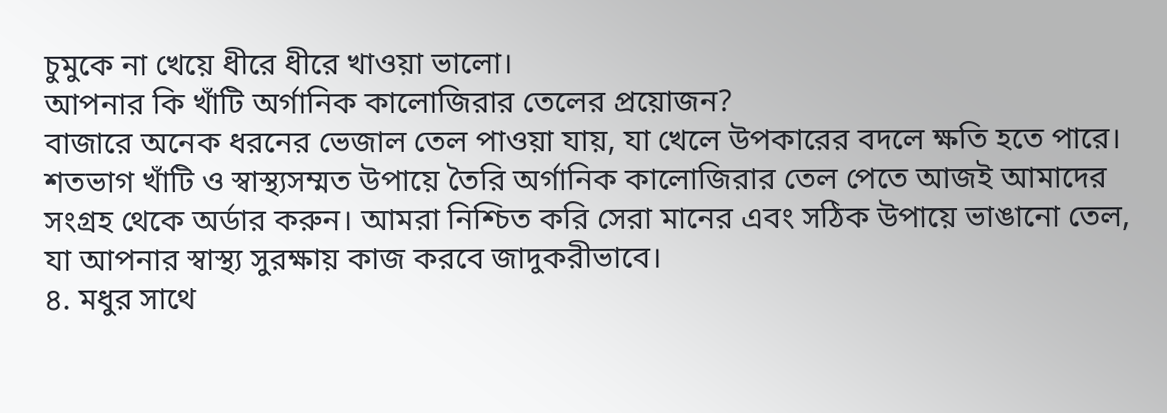চুমুকে না খেয়ে ধীরে ধীরে খাওয়া ভালো।
আপনার কি খাঁটি অর্গানিক কালোজিরার তেলের প্রয়োজন?
বাজারে অনেক ধরনের ভেজাল তেল পাওয়া যায়, যা খেলে উপকারের বদলে ক্ষতি হতে পারে। শতভাগ খাঁটি ও স্বাস্থ্যসম্মত উপায়ে তৈরি অর্গানিক কালোজিরার তেল পেতে আজই আমাদের সংগ্রহ থেকে অর্ডার করুন। আমরা নিশ্চিত করি সেরা মানের এবং সঠিক উপায়ে ভাঙানো তেল, যা আপনার স্বাস্থ্য সুরক্ষায় কাজ করবে জাদুকরীভাবে।
৪. মধুর সাথে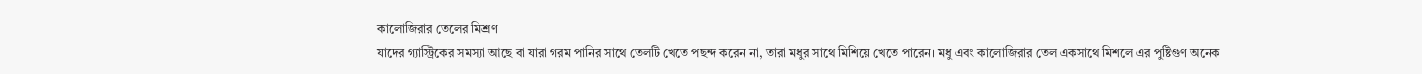কালোজিরার তেলের মিশ্রণ
যাদের গ্যাস্ট্রিকের সমস্যা আছে বা যারা গরম পানির সাথে তেলটি খেতে পছন্দ করেন না, তারা মধুর সাথে মিশিয়ে খেতে পারেন। মধু এবং কালোজিরার তেল একসাথে মিশলে এর পুষ্টিগুণ অনেক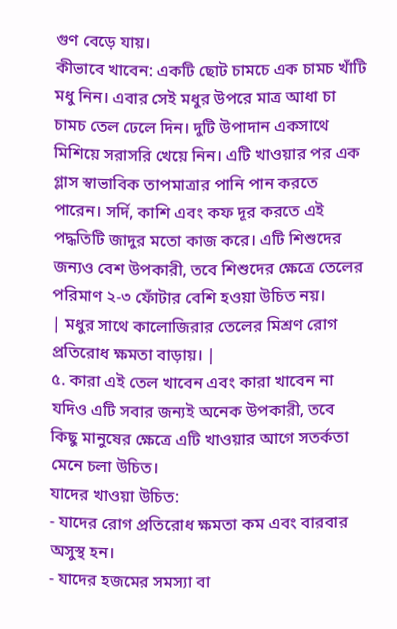গুণ বেড়ে যায়।
কীভাবে খাবেন: একটি ছোট চামচে এক চামচ খাঁটি মধু নিন। এবার সেই মধুর উপরে মাত্র আধা চা চামচ তেল ঢেলে দিন। দুটি উপাদান একসাথে মিশিয়ে সরাসরি খেয়ে নিন। এটি খাওয়ার পর এক গ্লাস স্বাভাবিক তাপমাত্রার পানি পান করতে পারেন। সর্দি, কাশি এবং কফ দূর করতে এই পদ্ধতিটি জাদুর মতো কাজ করে। এটি শিশুদের জন্যও বেশ উপকারী, তবে শিশুদের ক্ষেত্রে তেলের পরিমাণ ২-৩ ফোঁটার বেশি হওয়া উচিত নয়।
| মধুর সাথে কালোজিরার তেলের মিশ্রণ রোগ প্রতিরোধ ক্ষমতা বাড়ায়। |
৫. কারা এই তেল খাবেন এবং কারা খাবেন না
যদিও এটি সবার জন্যই অনেক উপকারী, তবে কিছু মানুষের ক্ষেত্রে এটি খাওয়ার আগে সতর্কতা মেনে চলা উচিত।
যাদের খাওয়া উচিত:
- যাদের রোগ প্রতিরোধ ক্ষমতা কম এবং বারবার অসুস্থ হন।
- যাদের হজমের সমস্যা বা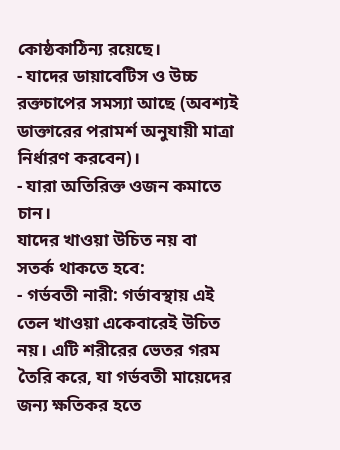কোষ্ঠকাঠিন্য রয়েছে।
- যাদের ডায়াবেটিস ও উচ্চ রক্তচাপের সমস্যা আছে (অবশ্যই ডাক্তারের পরামর্শ অনুযায়ী মাত্রা নির্ধারণ করবেন)।
- যারা অতিরিক্ত ওজন কমাতে চান।
যাদের খাওয়া উচিত নয় বা সতর্ক থাকতে হবে:
- গর্ভবতী নারী: গর্ভাবস্থায় এই তেল খাওয়া একেবারেই উচিত নয়। এটি শরীরের ভেতর গরম তৈরি করে, যা গর্ভবতী মায়েদের জন্য ক্ষতিকর হতে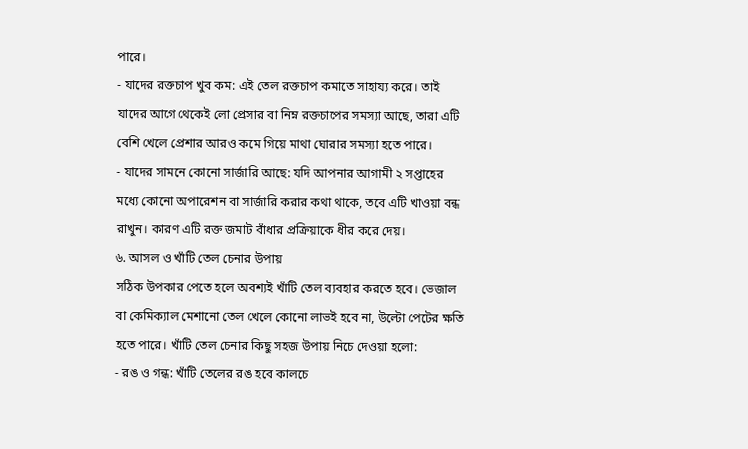পারে।
- যাদের রক্তচাপ খুব কম: এই তেল রক্তচাপ কমাতে সাহায্য করে। তাই যাদের আগে থেকেই লো প্রেসার বা নিম্ন রক্তচাপের সমস্যা আছে, তারা এটি বেশি খেলে প্রেশার আরও কমে গিয়ে মাথা ঘোরার সমস্যা হতে পারে।
- যাদের সামনে কোনো সার্জারি আছে: যদি আপনার আগামী ২ সপ্তাহের মধ্যে কোনো অপারেশন বা সার্জারি করার কথা থাকে, তবে এটি খাওয়া বন্ধ রাখুন। কারণ এটি রক্ত জমাট বাঁধার প্রক্রিয়াকে ধীর করে দেয়।
৬. আসল ও খাঁটি তেল চেনার উপায়
সঠিক উপকার পেতে হলে অবশ্যই খাঁটি তেল ব্যবহার করতে হবে। ভেজাল বা কেমিক্যাল মেশানো তেল খেলে কোনো লাভই হবে না, উল্টো পেটের ক্ষতি হতে পারে। খাঁটি তেল চেনার কিছু সহজ উপায় নিচে দেওয়া হলো:
- রঙ ও গন্ধ: খাঁটি তেলের রঙ হবে কালচে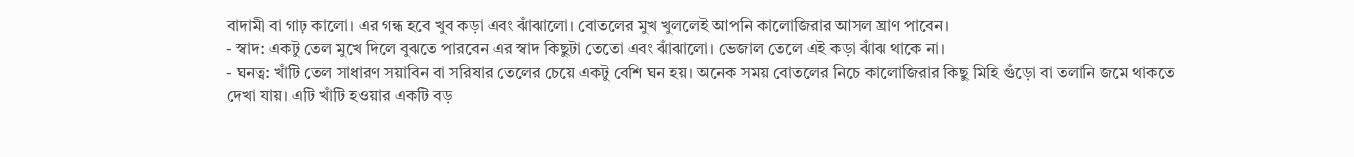বাদামী বা গাঢ় কালো। এর গন্ধ হবে খুব কড়া এবং ঝাঁঝালো। বোতলের মুখ খুললেই আপনি কালোজিরার আসল ঘ্রাণ পাবেন।
- স্বাদ: একটু তেল মুখে দিলে বুঝতে পারবেন এর স্বাদ কিছুটা তেতো এবং ঝাঁঝালো। ভেজাল তেলে এই কড়া ঝাঁঝ থাকে না।
- ঘনত্ব: খাঁটি তেল সাধারণ সয়াবিন বা সরিষার তেলের চেয়ে একটু বেশি ঘন হয়। অনেক সময় বোতলের নিচে কালোজিরার কিছু মিহি গুঁড়ো বা তলানি জমে থাকতে দেখা যায়। এটি খাঁটি হওয়ার একটি বড়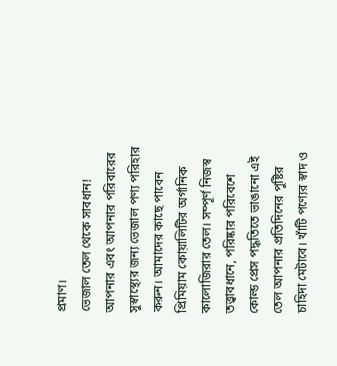প্রমাণ।
ভেজাল তেল থেকে সাবধান!
আপনার এবং আপনার পরিবারের সুস্বাস্থ্যের জন্য ভেজাল পণ্য পরিহার করুন। আমাদের কাছে পাবেন প্রিমিয়াম কোয়ালিটির অর্গানিক কালোজিরার তেল। সম্পূর্ণ নিজস্ব তত্ত্বাবধানে, পরিষ্কার পরিবেশে কোল্ড প্রেস পদ্ধতিতে ভাঙানো এই তেল আপনার প্রতিদিনের পুষ্টির চাহিদা মেটাবে। খাঁটি পণ্যের স্বাদ ও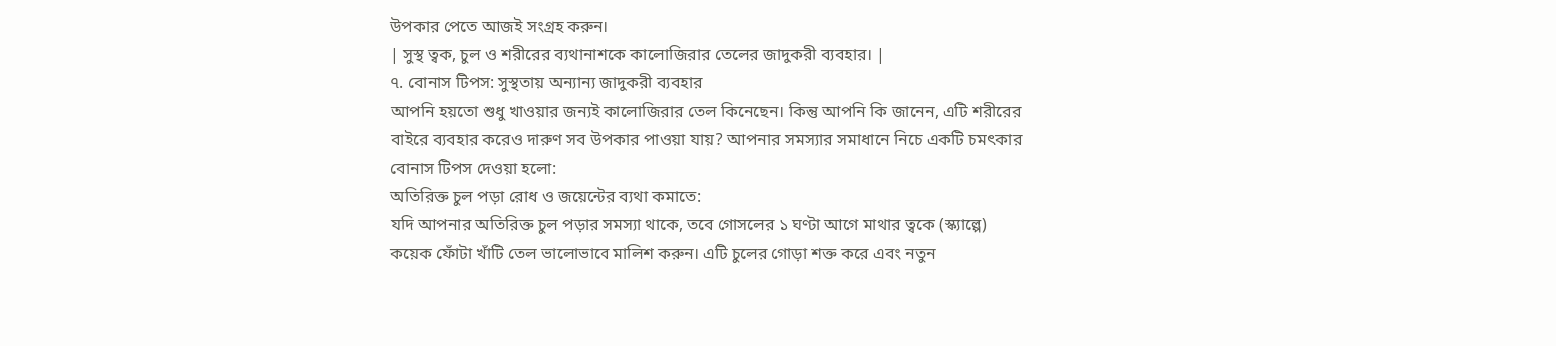উপকার পেতে আজই সংগ্রহ করুন।
| সুস্থ ত্বক, চুল ও শরীরের ব্যথানাশকে কালোজিরার তেলের জাদুকরী ব্যবহার। |
৭. বোনাস টিপস: সুস্থতায় অন্যান্য জাদুকরী ব্যবহার
আপনি হয়তো শুধু খাওয়ার জন্যই কালোজিরার তেল কিনেছেন। কিন্তু আপনি কি জানেন, এটি শরীরের বাইরে ব্যবহার করেও দারুণ সব উপকার পাওয়া যায়? আপনার সমস্যার সমাধানে নিচে একটি চমৎকার বোনাস টিপস দেওয়া হলো:
অতিরিক্ত চুল পড়া রোধ ও জয়েন্টের ব্যথা কমাতে:
যদি আপনার অতিরিক্ত চুল পড়ার সমস্যা থাকে, তবে গোসলের ১ ঘণ্টা আগে মাথার ত্বকে (স্ক্যাল্পে) কয়েক ফোঁটা খাঁটি তেল ভালোভাবে মালিশ করুন। এটি চুলের গোড়া শক্ত করে এবং নতুন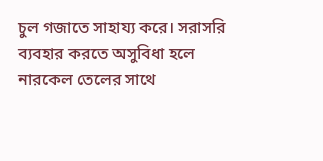চুল গজাতে সাহায্য করে। সরাসরি ব্যবহার করতে অসুবিধা হলে নারকেল তেলের সাথে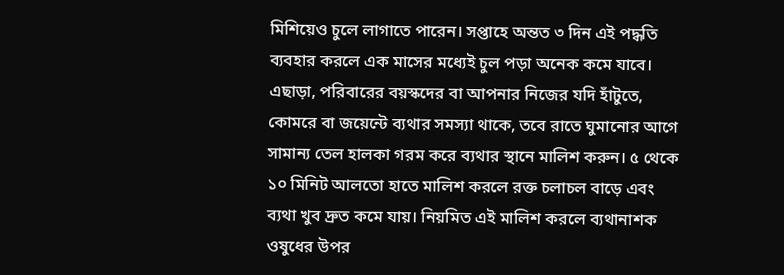মিশিয়েও চুলে লাগাতে পারেন। সপ্তাহে অন্তত ৩ দিন এই পদ্ধতি ব্যবহার করলে এক মাসের মধ্যেই চুল পড়া অনেক কমে যাবে।
এছাড়া, পরিবারের বয়স্কদের বা আপনার নিজের যদি হাঁটুতে, কোমরে বা জয়েন্টে ব্যথার সমস্যা থাকে, তবে রাতে ঘুমানোর আগে সামান্য তেল হালকা গরম করে ব্যথার স্থানে মালিশ করুন। ৫ থেকে ১০ মিনিট আলতো হাতে মালিশ করলে রক্ত চলাচল বাড়ে এবং ব্যথা খুব দ্রুত কমে যায়। নিয়মিত এই মালিশ করলে ব্যথানাশক ওষুধের উপর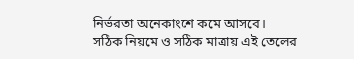নির্ভরতা অনেকাংশে কমে আসবে।
সঠিক নিয়মে ও সঠিক মাত্রায় এই তেলের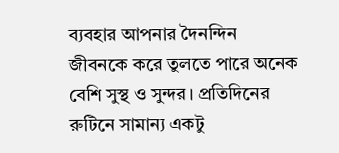ব্যবহার আপনার দৈনন্দিন জীবনকে করে তুলতে পারে অনেক বেশি সুস্থ ও সুন্দর। প্রতিদিনের রুটিনে সামান্য একটু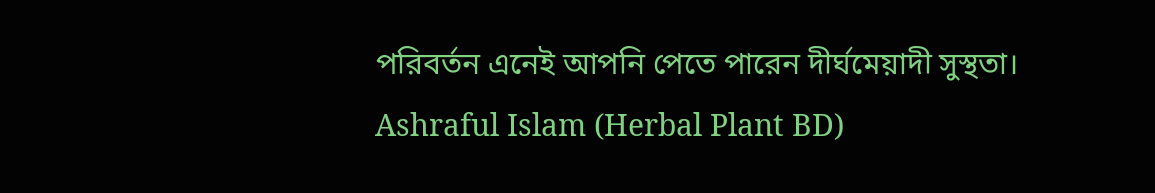পরিবর্তন এনেই আপনি পেতে পারেন দীর্ঘমেয়াদী সুস্থতা।
Ashraful Islam (Herbal Plant BD)